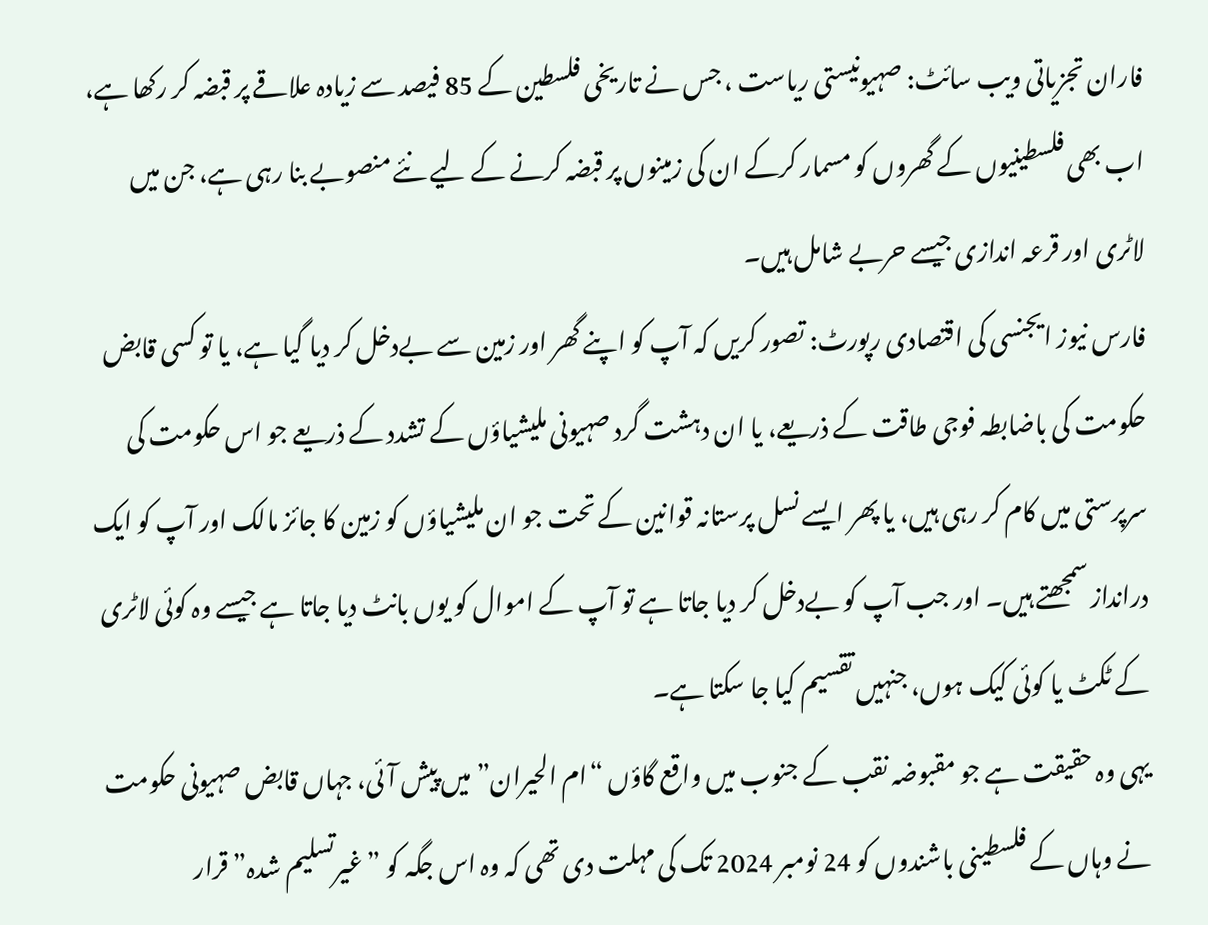فاران تجزیاتی ویب سائٹ: صہیونیستی ریاست ، جس نے تاریخی فلسطین کے 85 فیصد سے زیادہ علاقے پر قبضہ کر رکھا ہے، اب بھی فلسطینیوں کے گھروں کو مسمار کرکے ان کی زمینوں پر قبضہ کرنے کے لیے نئے منصوبے بنا رہی ہے، جن میں لاٹری اور قرعہ اندازی جیسے حربے شامل ہیں۔
فارس نیوز ایجنسی کی اقتصادی رپورٹ: تصور کریں کہ آپ کو اپنے گھر اور زمین سے بےدخل کر دیا گیا ہے، یا تو کسی قابض حکومت کی باضابطہ فوجی طاقت کے ذریعے، یا ان دہشت گرد صہیونی ملیشیاؤں کے تشدد کے ذریعے جو اس حکومت کی سرپرستی میں کام کر رہی ہیں، یا پھر ایسے نسل پرستانہ قوانین کے تحت جو ان ملیشیاؤں کو زمین کا جائز مالک اور آپ کو ایک درانداز سمجھتے ہیں۔ اور جب آپ کو بےدخل کر دیا جاتا ہے تو آپ کے اموال کو یوں بانٹ دیا جاتا ہے جیسے وہ کوئی لاٹری کے ٹکٹ یا کوئی کیک ہوں، جنہیں تقسیم کیا جا سکتا ہے۔
یہی وہ حقیقت ہے جو مقبوضہ نقب کے جنوب میں واقع گاؤں “ام الحیران” میں پیش آئی، جہاں قابض صہیونی حکومت نے وہاں کے فلسطینی باشندوں کو 24 نومبر 2024 تک کی مہلت دی تھی کہ وہ اس جگہ کو ” غیرتسلیم شدہ” قرار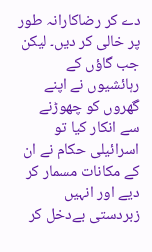دے کر رضاکارانہ طور پر خالی کر دیں۔ لیکن جب گاؤں کے رہائشیوں نے اپنے گھروں کو چھوڑنے سے انکار کیا تو اسرائیلی حکام نے ان کے مکانات مسمار کر دیے اور انہیں زبردستی بےدخل کر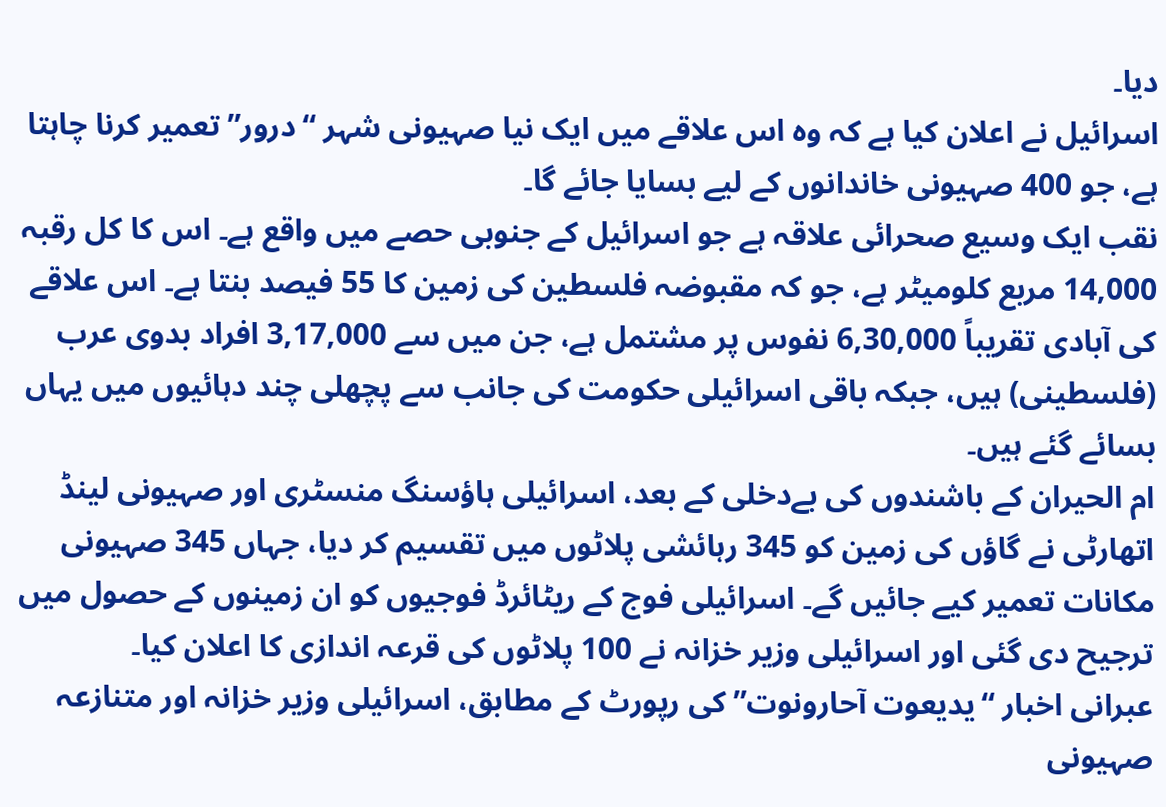دیا۔
اسرائیل نے اعلان کیا ہے کہ وہ اس علاقے میں ایک نیا صہیونی شہر “درور” تعمیر کرنا چاہتا ہے، جو 400 صہیونی خاندانوں کے لیے بسایا جائے گا۔
نقب ایک وسیع صحرائی علاقہ ہے جو اسرائیل کے جنوبی حصے میں واقع ہے۔ اس کا کل رقبہ 14,000 مربع کلومیٹر ہے، جو کہ مقبوضہ فلسطین کی زمین کا 55 فیصد بنتا ہے۔ اس علاقے کی آبادی تقریباً 6,30,000 نفوس پر مشتمل ہے، جن میں سے 3,17,000 افراد بدوی عرب (فلسطینی) ہیں، جبکہ باقی اسرائیلی حکومت کی جانب سے پچھلی چند دہائیوں میں یہاں بسائے گئے ہیں۔
ام الحیران کے باشندوں کی بےدخلی کے بعد، اسرائیلی ہاؤسنگ منسٹری اور صہیونی لینڈ اتھارٹی نے گاؤں کی زمین کو 345 رہائشی پلاٹوں میں تقسیم کر دیا، جہاں 345 صہیونی مکانات تعمیر کیے جائیں گے۔ اسرائیلی فوج کے ریٹائرڈ فوجیوں کو ان زمینوں کے حصول میں ترجیح دی گئی اور اسرائیلی وزیر خزانہ نے 100 پلاٹوں کی قرعہ اندازی کا اعلان کیا۔
عبرانی اخبار “یدیعوت آحارونوت” کی رپورٹ کے مطابق، اسرائیلی وزیر خزانہ اور متنازعہ صہیونی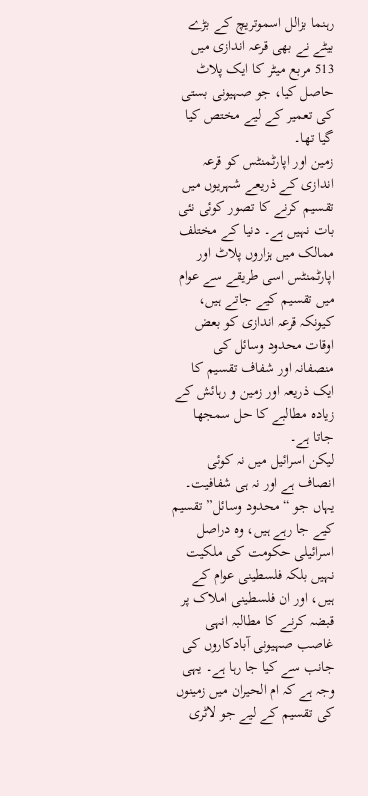رہنما بزالل اسموتریچ کے بڑے بیٹے نے بھی قرعہ اندازی میں 513 مربع میٹر کا ایک پلاٹ حاصل کیا، جو صہیونی بستی کی تعمیر کے لیے مختص کیا گیا تھا۔
زمین اور اپارٹمنٹس کو قرعہ اندازی کے ذریعے شہریوں میں تقسیم کرنے کا تصور کوئی نئی بات نہیں ہے۔ دنیا کے مختلف ممالک میں ہزاروں پلاٹ اور اپارٹمنٹس اسی طریقے سے عوام میں تقسیم کیے جاتے ہیں، کیونکہ قرعہ اندازی کو بعض اوقات محدود وسائل کی منصفانہ اور شفاف تقسیم کا ایک ذریعہ اور زمین و رہائش کے زیادہ مطالبے کا حل سمجھا جاتا ہے۔
لیکن اسرائیل میں نہ کوئی انصاف ہے اور نہ ہی شفافیت۔ یہاں جو “محدود وسائل” تقسیم کیے جا رہے ہیں، وہ دراصل اسرائیلی حکومت کی ملکیت نہیں بلکہ فلسطینی عوام کے ہیں، اور ان فلسطینی املاک پر قبضہ کرنے کا مطالبہ انہی غاصب صہیونی آبادکاروں کی جانب سے کیا جا رہا ہے۔ یہی وجہ ہے کہ ام الحیران میں زمینوں کی تقسیم کے لیے جو لاٹری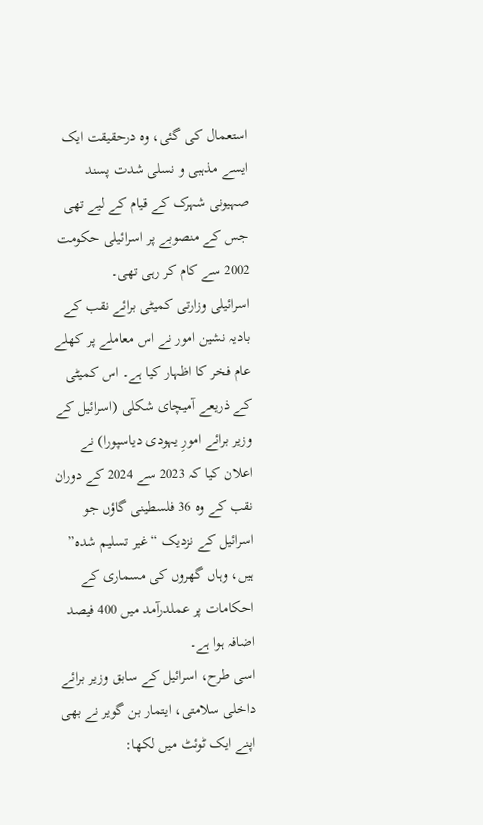استعمال کی گئی، وہ درحقیقت ایک ایسے مذہبی و نسلی شدت پسند صہیونی شہرک کے قیام کے لیے تھی جس کے منصوبے پر اسرائیلی حکومت 2002 سے کام کر رہی تھی۔
اسرائیلی وزارتی کمیٹی برائے نقب کے بادیہ نشین امور نے اس معاملے پر کھلے عام فخر کا اظہار کیا ہے۔ اس کمیٹی کے ذریعے آمیچای شکلی (اسرائیل کے وزیر برائے امورِ یہودی دیاسپورا) نے اعلان کیا کہ 2023 سے 2024 کے دوران نقب کے وہ 36 فلسطینی گاؤں جو اسرائیل کے نزدیک “غیر تسلیم شدہ” ہیں، وہاں گھروں کی مسماری کے احکامات پر عملدرآمد میں 400 فیصد اضافہ ہوا ہے۔
اسی طرح، اسرائیل کے سابق وزیر برائے داخلی سلامتی، ایتمار بن گویر نے بھی اپنے ایک ٹوئٹ میں لکھا: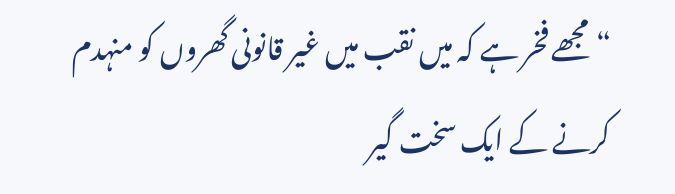“مجھے فخر ہے کہ میں نقب میں غیر قانونی گھروں کو منہدم کرنے کے ایک سخت گیر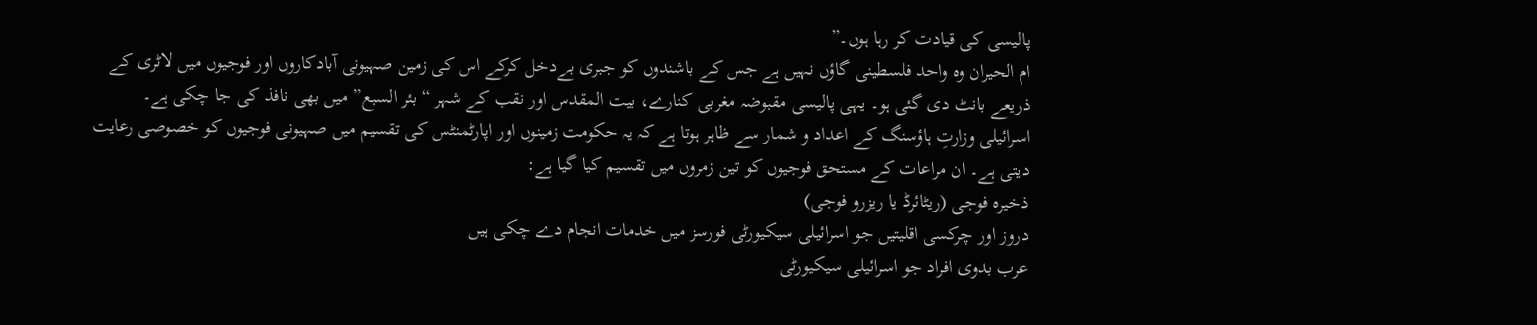پالیسی کی قیادت کر رہا ہوں۔”
ام الحیران وہ واحد فلسطینی گاؤں نہیں ہے جس کے باشندوں کو جبری بےدخل کرکے اس کی زمین صہیونی آبادکاروں اور فوجیوں میں لاٹری کے ذریعے بانٹ دی گئی ہو۔ یہی پالیسی مقبوضہ مغربی کنارے، بیت المقدس اور نقب کے شہر “بئر السبع” میں بھی نافذ کی جا چکی ہے۔
اسرائیلی وزارتِ ہاؤسنگ کے اعداد و شمار سے ظاہر ہوتا ہے کہ یہ حکومت زمینوں اور اپارٹمنٹس کی تقسیم میں صہیونی فوجیوں کو خصوصی رعایت دیتی ہے۔ ان مراعات کے مستحق فوجیوں کو تین زمروں میں تقسیم کیا گیا ہے:
ذخیرہ فوجی (ریٹائرڈ یا ریزرو فوجی)
دروز اور چرکسی اقلیتیں جو اسرائیلی سیکیورٹی فورسز میں خدمات انجام دے چکی ہیں
عرب بدوی افراد جو اسرائیلی سیکیورٹی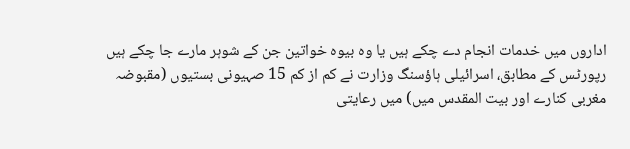اداروں میں خدمات انجام دے چکے ہیں یا وہ بیوہ خواتین جن کے شوہر مارے جا چکے ہیں
رپورٹس کے مطابق، اسرائیلی ہاؤسنگ وزارت نے کم از کم 15 صہیونی بستیوں (مقبوضہ مغربی کنارے اور بیت المقدس میں) میں رعایتی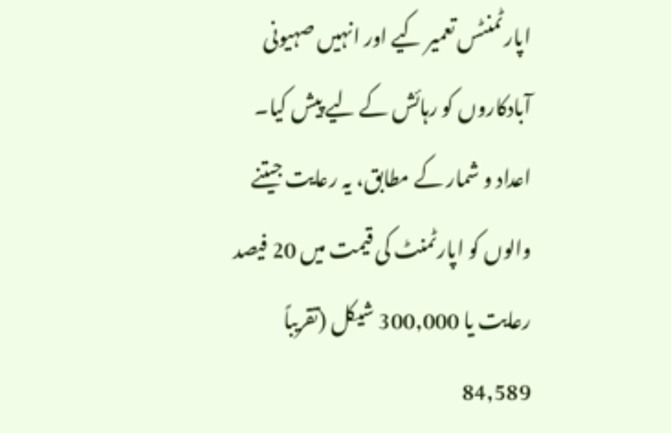اپارٹمنٹس تعمیر کیے اور انہیں صہیونی آبادکاروں کو رہائش کے لیے پیش کیا۔
اعداد و شمار کے مطابق، یہ رعایت جیتنے والوں کو اپارٹمنٹ کی قیمت میں 20 فیصد رعایت یا 300,000 شیکل (تقریباً 84,589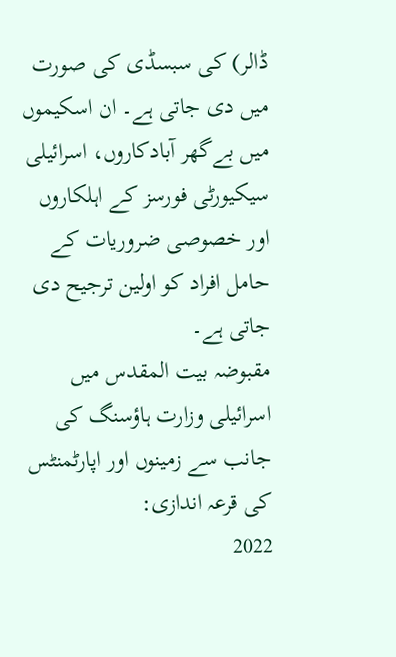ڈالر) کی سبسڈی کی صورت میں دی جاتی ہے۔ ان اسکیموں میں بےگھر آبادکاروں، اسرائیلی سیکیورٹی فورسز کے اہلکاروں اور خصوصی ضروریات کے حامل افراد کو اولین ترجیح دی جاتی ہے۔
مقبوضہ بیت المقدس میں اسرائیلی وزارت ہاؤسنگ کی جانب سے زمینوں اور اپارٹمنٹس کی قرعہ اندازی:
2022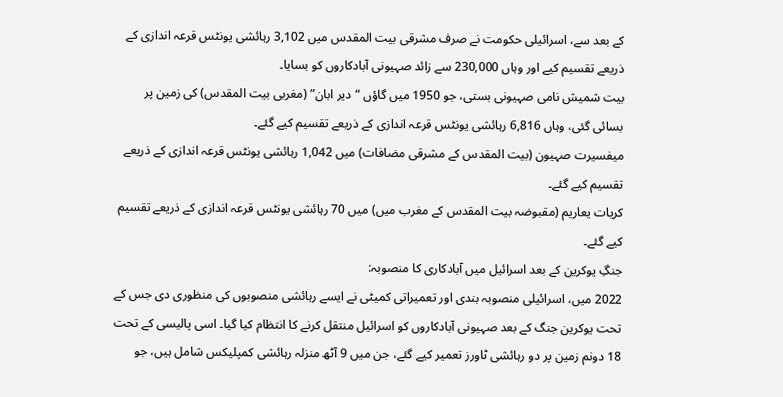کے بعد سے، اسرائیلی حکومت نے صرف مشرقی بیت المقدس میں 3,102 رہائشی یونٹس قرعہ اندازی کے ذریعے تقسیم کیے اور وہاں 230,000 سے زائد صہیونی آبادکاروں کو بسایا۔
بیت شمیش نامی صہیونی بستی، جو 1950 میں گاؤں “دیر ابان” (مغربی بیت المقدس) کی زمین پر بسائی گئی، وہاں 6,816 رہائشی یونٹس قرعہ اندازی کے ذریعے تقسیم کیے گئے۔
میفسیرت صہیون (بیت المقدس کے مشرقی مضافات) میں 1,042 رہائشی یونٹس قرعہ اندازی کے ذریعے تقسیم کیے گئے۔
کریات یعاریم (مقبوضہ بیت المقدس کے مغرب میں) میں 70 رہائشی یونٹس قرعہ اندازی کے ذریعے تقسیم کیے گئے۔
جنگِ یوکرین کے بعد اسرائیل میں آبادکاری کا منصوبہ:
2022 میں، اسرائیلی منصوبہ بندی اور تعمیراتی کمیٹی نے ایسے رہائشی منصوبوں کی منظوری دی جس کے تحت یوکرین جنگ کے بعد صہیونی آبادکاروں کو اسرائیل منتقل کرنے کا انتظام کیا گیا۔ اسی پالیسی کے تحت 18 دونم زمین پر دو رہائشی ٹاورز تعمیر کیے گئے، جن میں 9 آٹھ منزلہ رہائشی کمپلیکس شامل ہیں، جو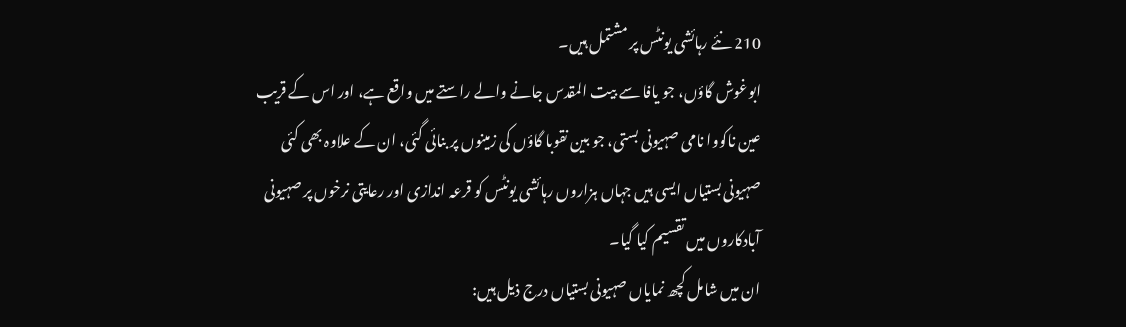210 نئے رہائشی یونٹس پر مشتمل ہیں۔
ابوغوش گاؤں، جو یافا سے بیت المقدس جانے والے راستے میں واقع ہے، اور اس کے قریب عین ناکووا نامی صہیونی بستی، جو بین نقوبا گاؤں کی زمینوں پر بنائی گئی، ان کے علاوہ بھی کئی صہیونی بستیاں ایسی ہیں جہاں ہزاروں رہائشی یونٹس کو قرعہ اندازی اور رعایتی نرخوں پر صہیونی آبادکاروں میں تقسیم کیا گیا۔
ان میں شامل کچھ نمایاں صہیونی بستیاں درج ذیل ہیں: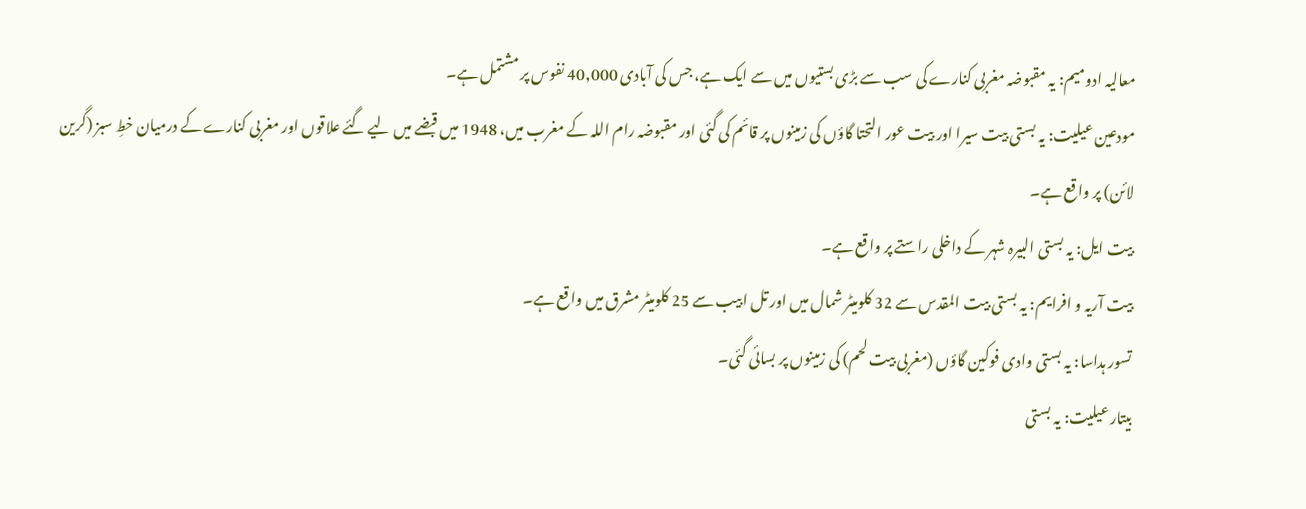معالیہ ادومیم: یہ مقبوضہ مغربی کنارے کی سب سے بڑی بستیوں میں سے ایک ہے، جس کی آبادی 40,000 نفوس پر مشتمل ہے۔
مودعین عیلیت: یہ بستی بیت سیرا اور بیت عور التحتا گاؤں کی زمینوں پر قائم کی گئی اور مقبوضہ رام اللہ کے مغرب میں، 1948 میں قبضے میں لیے گئے علاقوں اور مغربی کنارے کے درمیان خطِ سبز (گرین لائن) پر واقع ہے۔
بیت ایل: یہ بستی البیرہ شہر کے داخلی راستے پر واقع ہے۔
بیت آریہ و افرايم: یہ بستی بیت المقدس سے 32 کلومیٹر شمال میں اور تل ابیب سے 25 کلومیٹر مشرق میں واقع ہے۔
تسور ہداسا: یہ بستی وادی فوکین گاؤں (مغربی بیت لحم) کی زمینوں پر بسائی گئی۔
بیتار عیلیت: یہ بستی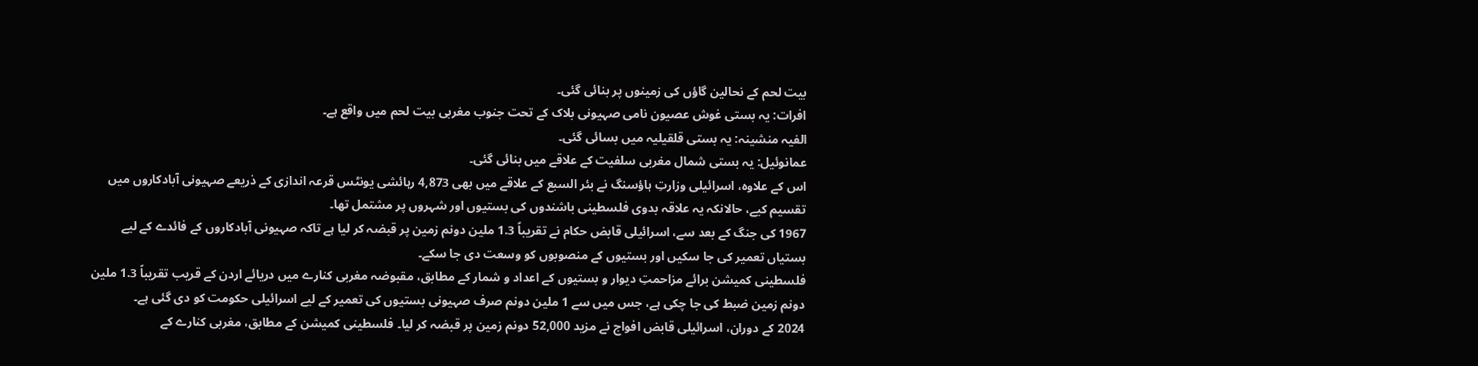بیت لحم کے نحالین گاؤں کی زمینوں پر بنائی گئی۔
افرات: یہ بستی غوش عصیون نامی صہیونی بلاک کے تحت جنوب مغربی بیت لحم میں واقع ہے۔
الفیہ منشینہ: یہ بستی قلقیلیہ میں بسائی گئی۔
عمانوئیل: یہ بستی شمال مغربی سلفیت کے علاقے میں بنائی گئی۔
اس کے علاوہ، اسرائیلی وزارتِ ہاؤسنگ نے بئر السبع کے علاقے میں بھی 4,873 رہائشی یونٹس قرعہ اندازی کے ذریعے صہیونی آبادکاروں میں تقسیم کیے، حالانکہ یہ علاقہ بدوی فلسطینی باشندوں کی بستیوں اور شہروں پر مشتمل تھا۔
1967 کی جنگ کے بعد سے، اسرائیلی قابض حکام نے تقریباً 1.3 ملین دونم زمین پر قبضہ کر لیا ہے تاکہ صہیونی آبادکاروں کے فائدے کے لیے بستیاں تعمیر کی جا سکیں اور بستیوں کے منصوبوں کو وسعت دی جا سکے۔
فلسطینی کمیشن برائے مزاحمتِ دیوار و بستیوں کے اعداد و شمار کے مطابق، مقبوضہ مغربی کنارے میں دریائے اردن کے قریب تقریباً 1.3 ملین دونم زمین ضبط کی جا چکی ہے، جس میں سے 1 ملین دونم صرف صہیونی بستیوں کی تعمیر کے لیے اسرائیلی حکومت کو دی گئی ہے۔
2024 کے دوران، اسرائیلی قابض افواج نے مزید 52,000 دونم زمین پر قبضہ کر لیا۔ فلسطینی کمیشن کے مطابق، مغربی کنارے کے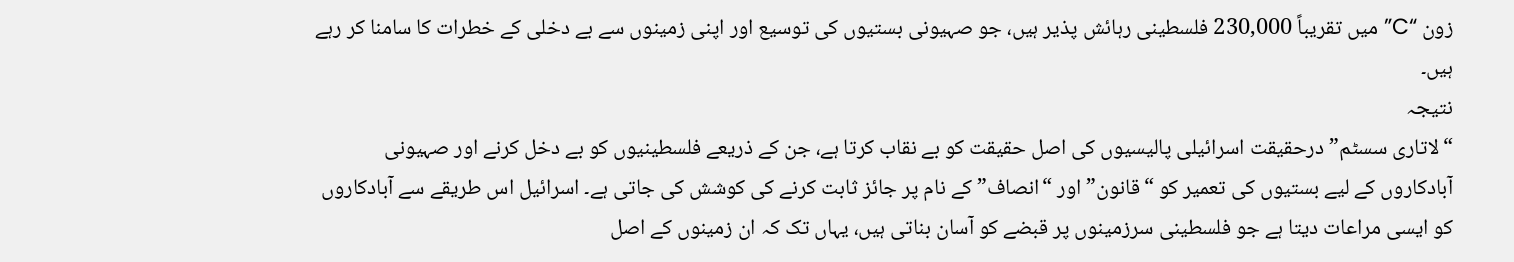زون “C” میں تقریباً 230,000 فلسطینی رہائش پذیر ہیں، جو صہیونی بستیوں کی توسیع اور اپنی زمینوں سے بے دخلی کے خطرات کا سامنا کر رہے ہیں۔
نتیجہ
“لاتاری سسٹم” درحقیقت اسرائیلی پالیسیوں کی اصل حقیقت کو بے نقاب کرتا ہے، جن کے ذریعے فلسطینیوں کو بے دخل کرنے اور صہیونی آبادکاروں کے لیے بستیوں کی تعمیر کو “قانون” اور “انصاف” کے نام پر جائز ثابت کرنے کی کوشش کی جاتی ہے۔ اسرائیل اس طریقے سے آبادکاروں کو ایسی مراعات دیتا ہے جو فلسطینی سرزمینوں پر قبضے کو آسان بناتی ہیں، یہاں تک کہ ان زمینوں کے اصل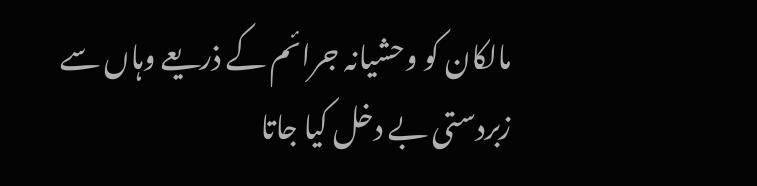مالکان کو وحشیانہ جرائم کے ذریعے وہاں سے زبردستی بے دخل کیا جاتا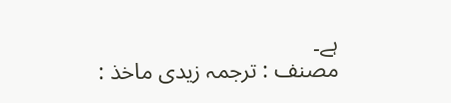ہے۔
مصنف : ترجمہ زیدی ماخذ :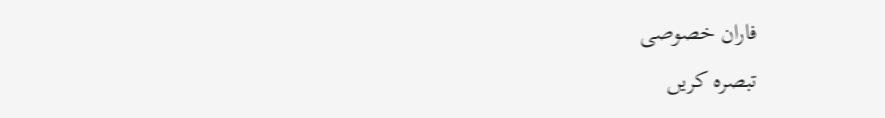فاران خصوصی
تبصرہ کریں